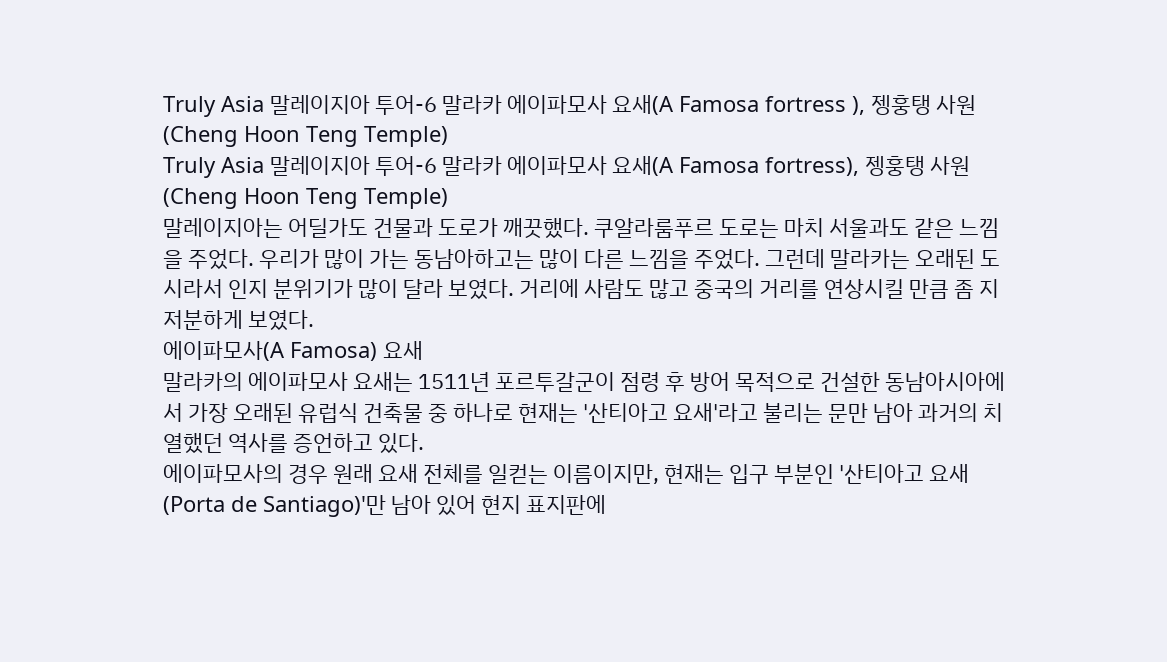Truly Asia 말레이지아 투어-6 말라카 에이파모사 요새(A Famosa fortress ), 젱훙탱 사원(Cheng Hoon Teng Temple)
Truly Asia 말레이지아 투어-6 말라카 에이파모사 요새(A Famosa fortress), 젱훙탱 사원(Cheng Hoon Teng Temple)
말레이지아는 어딜가도 건물과 도로가 깨끗했다. 쿠알라룸푸르 도로는 마치 서울과도 같은 느낌을 주었다. 우리가 많이 가는 동남아하고는 많이 다른 느낌을 주었다. 그런데 말라카는 오래된 도시라서 인지 분위기가 많이 달라 보였다. 거리에 사람도 많고 중국의 거리를 연상시킬 만큼 좀 지저분하게 보였다.
에이파모사(A Famosa) 요새
말라카의 에이파모사 요새는 1511년 포르투갈군이 점령 후 방어 목적으로 건설한 동남아시아에서 가장 오래된 유럽식 건축물 중 하나로 현재는 '산티아고 요새'라고 불리는 문만 남아 과거의 치열했던 역사를 증언하고 있다.
에이파모사의 경우 원래 요새 전체를 일컫는 이름이지만, 현재는 입구 부분인 '산티아고 요새(Porta de Santiago)'만 남아 있어 현지 표지판에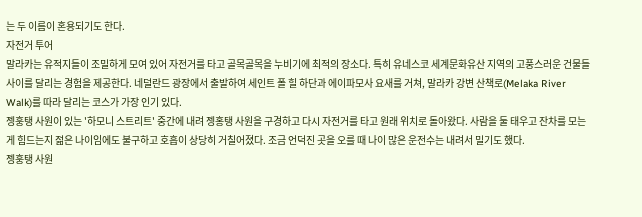는 두 이름이 혼용되기도 한다.
자전거 투어
말라카는 유적지들이 조밀하게 모여 있어 자전거를 타고 골목골목을 누비기에 최적의 장소다. 특히 유네스코 세계문화유산 지역의 고풍스러운 건물들 사이를 달리는 경험을 제공한다. 네덜란드 광장에서 출발하여 세인트 폴 힐 하단과 에이파모사 요새를 거쳐, 말라카 강변 산책로(Melaka River Walk)를 따라 달리는 코스가 가장 인기 있다.
젱훙탱 사원이 있는 '하모니 스트리트' 중간에 내려 젱홍탱 사원을 구경하고 다시 자전거를 타고 원래 위치로 돌아왔다. 사람을 둘 태우고 잔차를 모는 게 힘드는지 젊은 나이임에도 불구하고 호흡이 상당히 거칠어졌다. 조금 언덕진 곳을 오를 때 나이 많은 운전수는 내려서 밀기도 했다.
젱훙탱 사원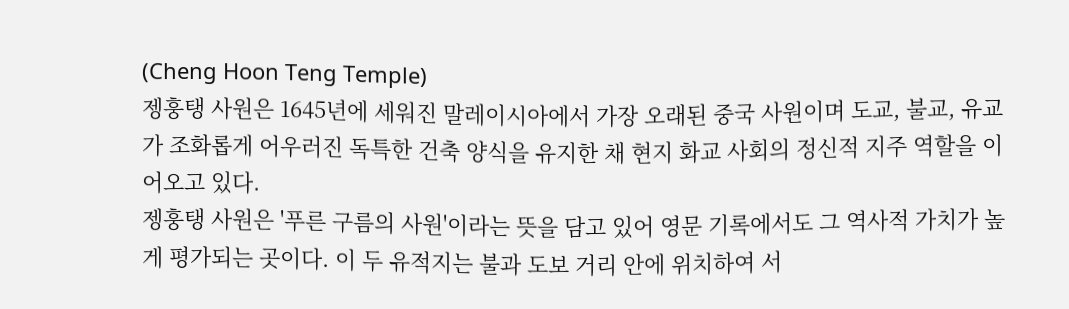(Cheng Hoon Teng Temple)
젱훙탱 사원은 1645년에 세워진 말레이시아에서 가장 오래된 중국 사원이며 도교, 불교, 유교가 조화롭게 어우러진 독특한 건축 양식을 유지한 채 현지 화교 사회의 정신적 지주 역할을 이어오고 있다.
젱훙탱 사원은 '푸른 구름의 사원'이라는 뜻을 담고 있어 영문 기록에서도 그 역사적 가치가 높게 평가되는 곳이다. 이 두 유적지는 불과 도보 거리 안에 위치하여 서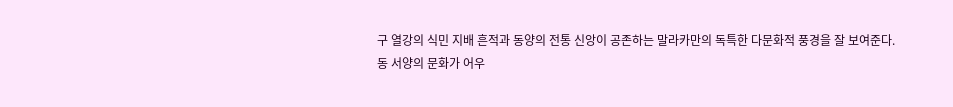구 열강의 식민 지배 흔적과 동양의 전통 신앙이 공존하는 말라카만의 독특한 다문화적 풍경을 잘 보여준다.
동 서양의 문화가 어우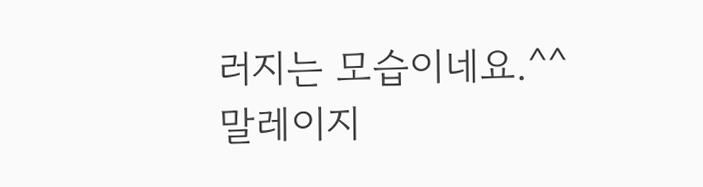러지는 모습이네요.^^
말레이지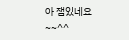아 잼있네요~~^^